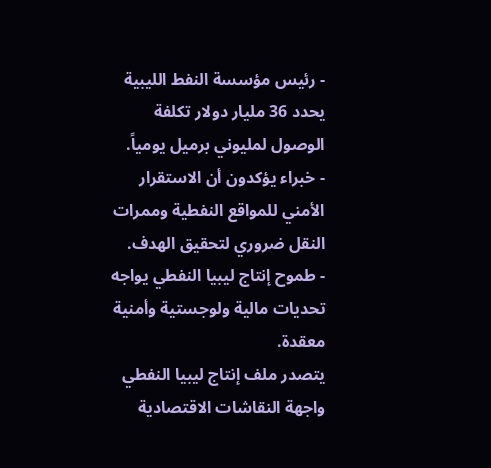- رئيس مؤسسة النفط الليبية يحدد 36 مليار دولار تكلفة الوصول لمليوني برميل يومياً.
- خبراء يؤكدون أن الاستقرار الأمني للمواقع النفطية وممرات النقل ضروري لتحقيق الهدف.
- طموح إنتاج ليبيا النفطي يواجه تحديات مالية ولوجستية وأمنية معقدة.
يتصدر ملف إنتاج ليبيا النفطي واجهة النقاشات الاقتصادية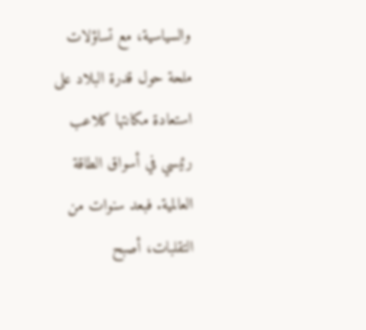والسياسية، مع تساؤلات ملحة حول قدرة البلاد على استعادة مكانتها كلاعب رئيسي في أسواق الطاقة العالمية. فبعد سنوات من التقلبات، أصبح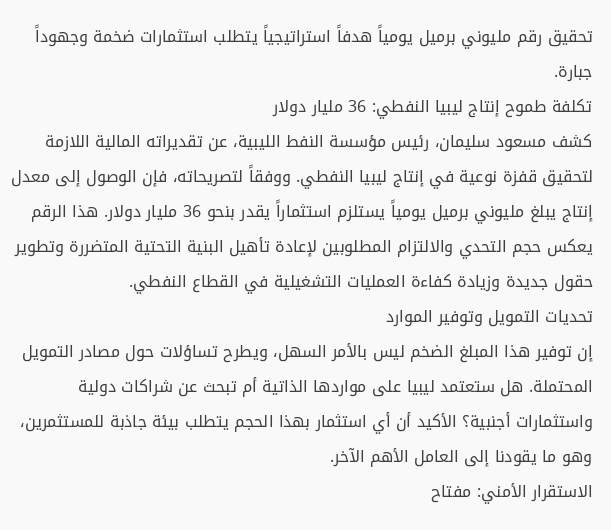تحقيق رقم مليوني برميل يومياً هدفاً استراتيجياً يتطلب استثمارات ضخمة وجهوداً جبارة.
تكلفة طموح إنتاج ليبيا النفطي: 36 مليار دولار
كشف مسعود سليمان، رئيس مؤسسة النفط الليبية، عن تقديراته المالية اللازمة لتحقيق قفزة نوعية في إنتاج ليبيا النفطي. ووفقاً لتصريحاته، فإن الوصول إلى معدل إنتاج يبلغ مليوني برميل يومياً يستلزم استثماراً يقدر بنحو 36 مليار دولار. هذا الرقم يعكس حجم التحدي والالتزام المطلوبين لإعادة تأهيل البنية التحتية المتضررة وتطوير حقول جديدة وزيادة كفاءة العمليات التشغيلية في القطاع النفطي.
تحديات التمويل وتوفير الموارد
إن توفير هذا المبلغ الضخم ليس بالأمر السهل، ويطرح تساؤلات حول مصادر التمويل المحتملة. هل ستعتمد ليبيا على مواردها الذاتية أم تبحث عن شراكات دولية واستثمارات أجنبية؟ الأكيد أن أي استثمار بهذا الحجم يتطلب بيئة جاذبة للمستثمرين، وهو ما يقودنا إلى العامل الأهم الآخر.
الاستقرار الأمني: مفتاح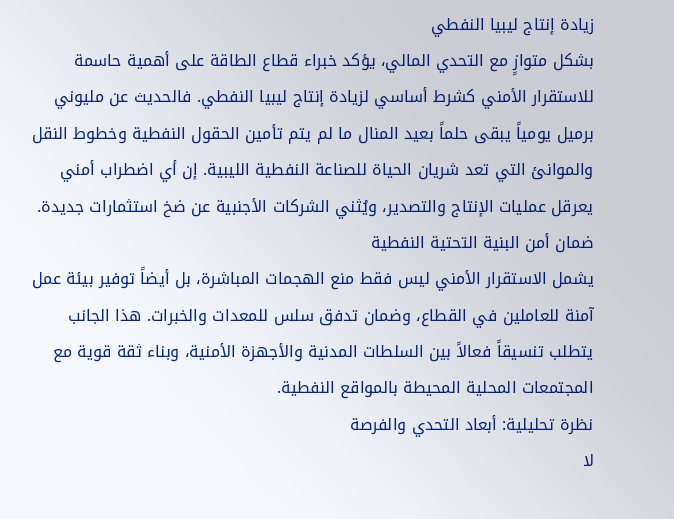زيادة إنتاج ليبيا النفطي
بشكل متوازٍ مع التحدي المالي، يؤكد خبراء قطاع الطاقة على أهمية حاسمة للاستقرار الأمني كشرط أساسي لزيادة إنتاج ليبيا النفطي. فالحديث عن مليوني برميل يومياً يبقى حلماً بعيد المنال ما لم يتم تأمين الحقول النفطية وخطوط النقل والموانئ التي تعد شريان الحياة للصناعة النفطية الليبية. إن أي اضطراب أمني يعرقل عمليات الإنتاج والتصدير، ويُثني الشركات الأجنبية عن ضخ استثمارات جديدة.
ضمان أمن البنية التحتية النفطية
يشمل الاستقرار الأمني ليس فقط منع الهجمات المباشرة، بل أيضاً توفير بيئة عمل آمنة للعاملين في القطاع، وضمان تدفق سلس للمعدات والخبرات. هذا الجانب يتطلب تنسيقاً فعالاً بين السلطات المدنية والأجهزة الأمنية، وبناء ثقة قوية مع المجتمعات المحلية المحيطة بالمواقع النفطية.
نظرة تحليلية: أبعاد التحدي والفرصة
لا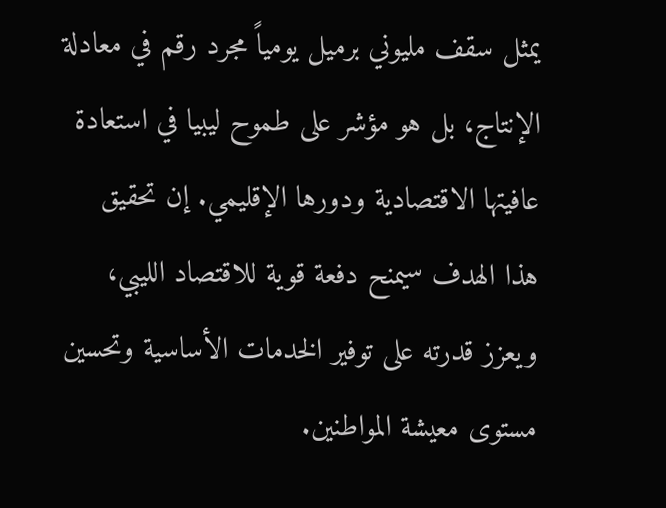يمثل سقف مليوني برميل يومياً مجرد رقم في معادلة الإنتاج، بل هو مؤشر على طموح ليبيا في استعادة عافيتها الاقتصادية ودورها الإقليمي. إن تحقيق هذا الهدف سيمنح دفعة قوية للاقتصاد الليبي، ويعزز قدرته على توفير الخدمات الأساسية وتحسين مستوى معيشة المواطنين.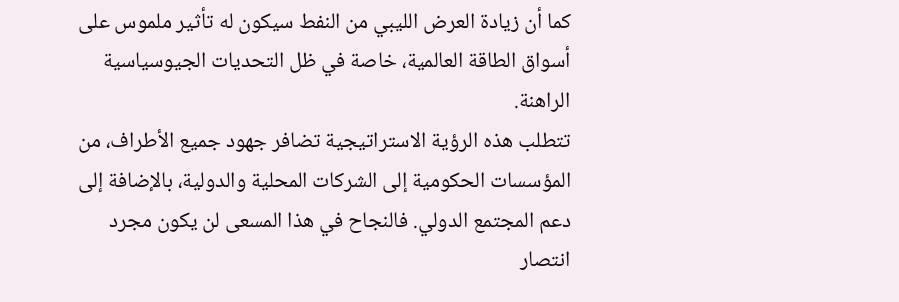كما أن زيادة العرض الليبي من النفط سيكون له تأثير ملموس على أسواق الطاقة العالمية، خاصة في ظل التحديات الجيوسياسية الراهنة.
تتطلب هذه الرؤية الاستراتيجية تضافر جهود جميع الأطراف، من المؤسسات الحكومية إلى الشركات المحلية والدولية، بالإضافة إلى دعم المجتمع الدولي. فالنجاح في هذا المسعى لن يكون مجرد انتصار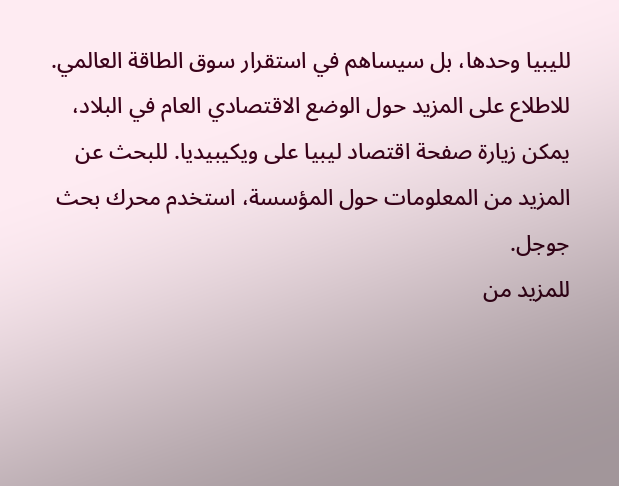لليبيا وحدها، بل سيساهم في استقرار سوق الطاقة العالمي. للاطلاع على المزيد حول الوضع الاقتصادي العام في البلاد، يمكن زيارة صفحة اقتصاد ليبيا على ويكيبيديا. للبحث عن المزيد من المعلومات حول المؤسسة، استخدم محرك بحث جوجل.
للمزيد من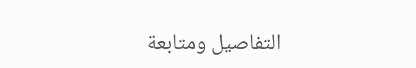التفاصيل ومتابعة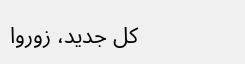كل جديد، زوروا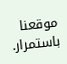موقعنا باستمرار.